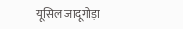यूसिल जादूगोड़ा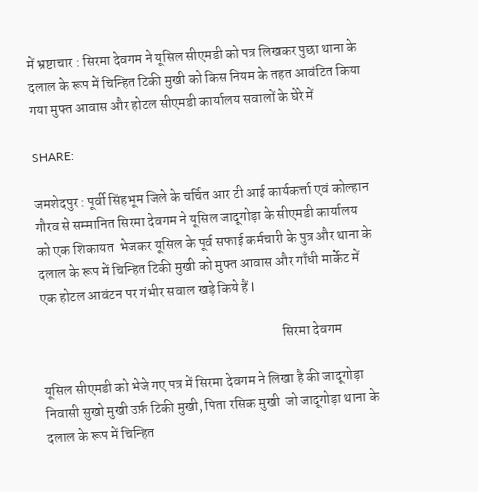में भ्रष्टाचार : सिरमा देवगम ने यूसिल सीएमडी को पत्र लिखकर पुछा थाना के दलाल के रूप में चिन्हित टिकी मुखी को किस नियम के तहत आवंटित किया गया मुफ्त आवास और होटल सीएमडी कार्यालय सवालों के घेरे में

SHARE:

जमशेदपुर : पूर्वी सिंहभूम जिले के चर्चित आर टी आई कार्यकर्त्ता एवं कोल्हान गौरव से सम्मानित सिरमा देवगम ने यूसिल जादूगोड़ा के सीएमडी कार्यालय को एक शिकायत  भेजकर यूसिल के पूर्व सफाई कर्मचारी के पुत्र और थाना के दलाल के रूप में चिन्हित टिकी मुखी को मुफ्त आवास और गाँधी मार्केट में एक होटल आवंटन पर गंभीर सवाल खड़े किये हैं l

                                                                                       सिरमा देवगम

यूसिल सीएमडी को भेजे गए पत्र में सिरमा देवगम ने लिखा है की जादूगोड़ा निवासी सुखो मुखी उर्फ़ टिकी मुखी, पिता रसिक मुखी  जो जादूगोड़ा थाना के दलाल के रूप में चिन्हित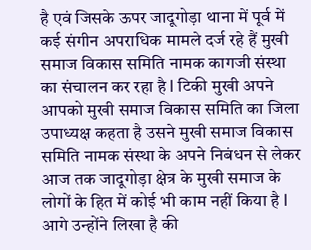है एवं जिसके ऊपर जादूगोड़ा थाना में पूर्व में कई संगीन अपराधिक मामले दर्ज रहे हैं मुखी समाज विकास समिति नामक कागजी संस्था का संचालन कर रहा है l टिकी मुखी अपने आपको मुखी समाज विकास समिति का जिला उपाध्यक्ष कहता है उसने मुखी समाज विकास समिति नामक संस्था के अपने निबंधन से लेकर आज तक जादूगोड़ा क्षेत्र के मुखी समाज के लोगों के हित में कोई भी काम नहीं किया है l  आगे उन्होंने लिखा है की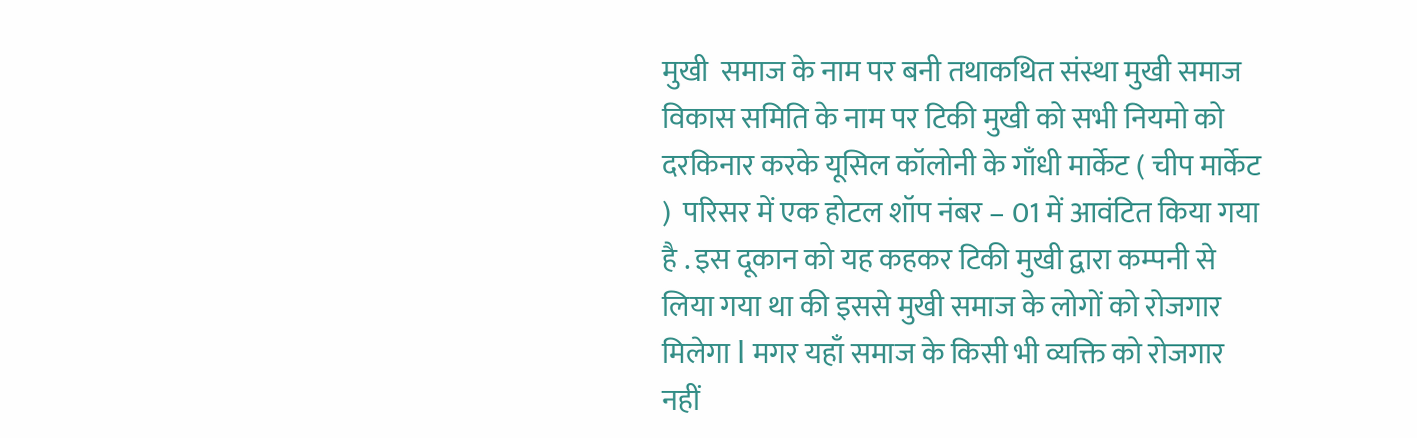मुखी  समाज के नाम पर बनी तथाकथित संस्था मुखी समाज विकास समिति के नाम पर टिकी मुखी को सभी नियमो को दरकिनार करके यूसिल कॉलोनी के गाँधी मार्केट ( चीप मार्केट )  परिसर में एक होटल शॉप नंबर – 01 में आवंटित किया गया है . इस दूकान को यह कहकर टिकी मुखी द्वारा कम्पनी से लिया गया था की इससे मुखी समाज के लोगों को रोजगार मिलेगा l मगर यहाँ समाज के किसी भी व्यक्ति को रोजगार नहीं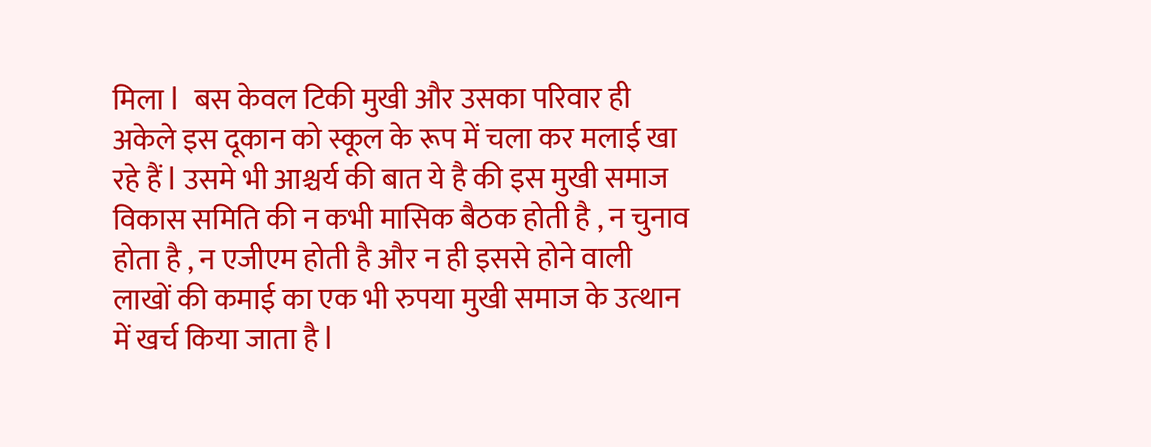मिला l  बस केवल टिकी मुखी और उसका परिवार ही अकेले इस दूकान को स्कूल के रूप में चला कर मलाई खा रहे हैं l उसमे भी आश्चर्य की बात ये है की इस मुखी समाज विकास समिति की न कभी मासिक बैठक होती है , न चुनाव होता है , न एजीएम होती है और न ही इससे होने वाली लाखों की कमाई का एक भी रुपया मुखी समाज के उत्थान में खर्च किया जाता है l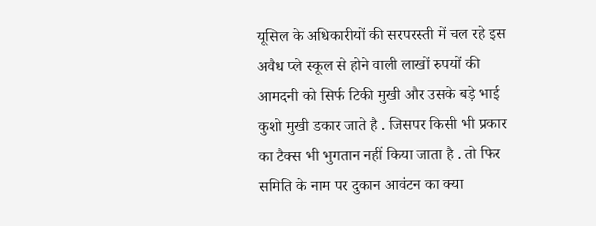यूसिल के अधिकारीयों की सरपरस्ती में चल रहे इस अवैध प्ले स्कूल से होने वाली लाखों रुपयों की आमदनी को सिर्फ टिकी मुखी और उसके बड़े भाई कुशो मुखी डकार जाते है . जिसपर किसी भी प्रकार का टैक्स भी भुगतान नहीं किया जाता है . तो फिर समिति के नाम पर दुकान आवंटन का क्या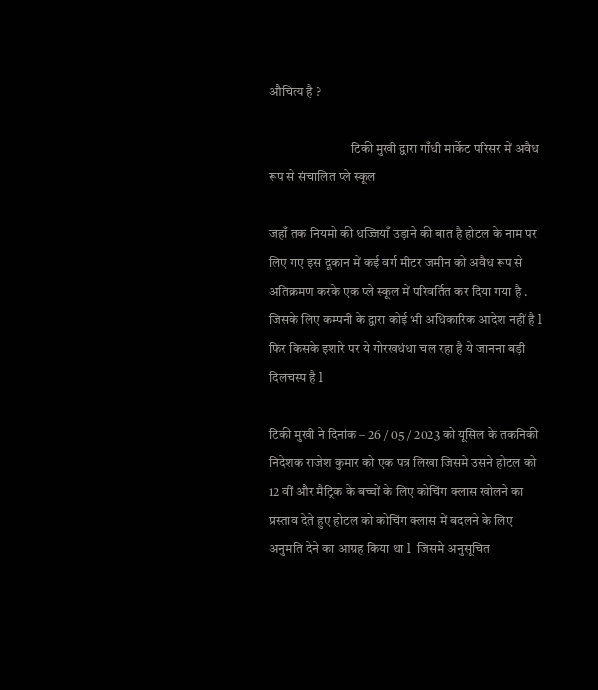औचित्य है ?

                               टिकी मुखी द्वारा गाँधी मार्केट परिसर में अवैध  रूप से संचालित प्ले स्कूल

जहाँ तक नियमो की धज्जियाँ उड़ाने की बात है होटल के नाम पर लिए गए इस दूकान में कई वर्ग मीटर जमीन को अवैध रूप से अतिक्रमण करके एक प्ले स्कूल में परिवर्तित कर दिया गया है . जिसके लिए कम्पनी के द्वारा कोई भी अधिकारिक आदेश नहीं है l  फिर किसके इशारे पर ये गोरखधंधा चल रहा है ये जानना बड़ी दिलचस्प है l

टिकी मुखी ने दिनांक – 26 / 05 / 2023 को यूसिल के तकनिकी निदेशक राजेश कुमार को एक पत्र लिखा जिसमे उसने होटल को 12 वीं और मैट्रिक के बच्चों के लिए कोचिंग क्लास खोलने का प्रस्ताव देते हुए होटल को कोचिंग क्लास में बदलने के लिए अनुमति देने का आग्रह किया था l  जिसमे अनुसूचित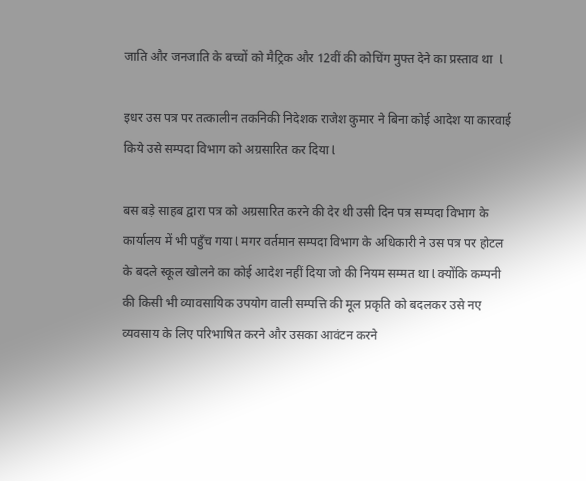जाति और जनजाति के बच्चों को मैट्रिक और 12वीं की कोचिंग मुफ्त देने का प्रस्ताव था  l

इधर उस पत्र पर तत्कालीन तकनिकी निदेशक राजेश कुमार ने बिना कोई आदेश या कारवाई किये उसे सम्पदा विभाग को अग्रसारित कर दिया l

बस बड़े साहब द्वारा पत्र को अग्रसारित करने की देर थी उसी दिन पत्र सम्पदा विभाग के कार्यालय में भी पहुँच गया l मगर वर्तमान सम्पदा विभाग के अधिकारी ने उस पत्र पर होटल के बदले स्कूल खोलने का कोई आदेश नहीं दिया जो की नियम सम्मत था l क्योंकि कम्पनी की किसी भी व्यावसायिक उपयोग वाली सम्पत्ति की मूल प्रकृति को बदलकर उसे नए व्यवसाय के लिए परिभाषित करने और उसका आवंटन करने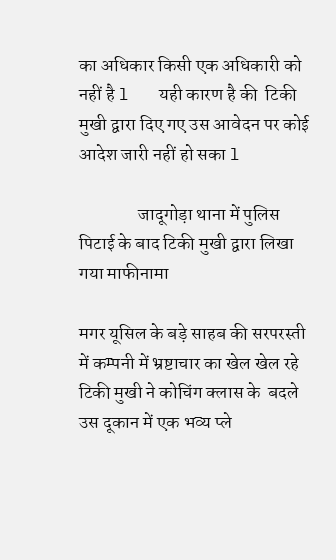का अधिकार किसी एक अधिकारी को नहीं है l   यही कारण है की  टिकी मुखी द्वारा दिए गए उस आवेदन पर कोई आदेश जारी नहीं हो सका l

                जादूगोड़ा थाना में पुलिस पिटाई के बाद टिकी मुखी द्वारा लिखा गया माफीनामा

मगर यूसिल के बड़े साहब की सरपरस्ती में कम्पनी में भ्रष्टाचार का खेल खेल रहे टिकी मुखी ने कोचिंग क्लास के  बदले उस दूकान में एक भव्य प्ले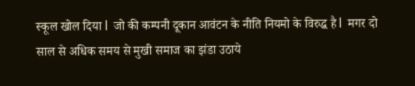स्कूल खोल दिया l  जो की कम्पनी दूकान आवंटन के नीति नियमो के विरुद्ध है l  मगर दो साल से अधिक समय से मुखी समाज का झंडा उठाये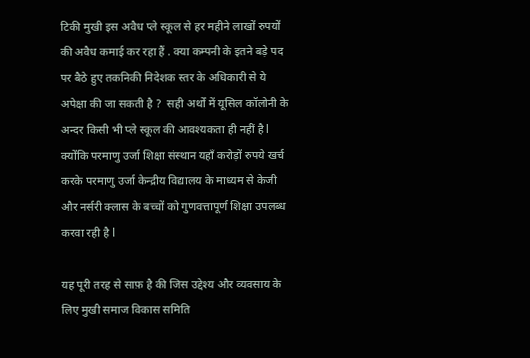टिकी मुखी इस अवैध प्ले स्कूल से हर महीने लाखों रुपयों की अवैध कमाई कर रहा हैं . क्या कम्पनी के इतने बड़े पद पर बैठे हुए तकनिकी निदेशक स्तर के अधिकारी से ये अपेक्षा की जा सकती है ?  सही अर्थों में यूसिल कॉलोनी के अन्दर किसी भी प्ले स्कूल की आवश्यकता ही नहीं है l  क्योंकि परमाणु उर्जा शिक्षा संस्थान यहाँ करोड़ों रुपये खर्च करके परमाणु उर्जा केन्द्रीय विद्यालय के माध्यम से केजी और नर्सरी क्लास के बच्चों को गुणवत्तापूर्ण शिक्षा उपलब्ध करवा रही है l

यह पूरी तरह से साफ़ है की जिस उद्देश्य और व्यवसाय के लिए मुखी समाज विकास समिति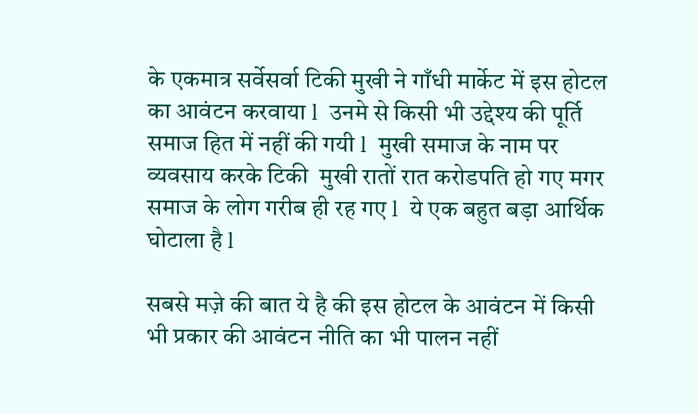के एकमात्र सर्वेसर्वा टिकी मुखी ने गाँधी मार्केट में इस होटल का आवंटन करवाया l  उनमे से किसी भी उद्देश्य की पूर्ति समाज हित में नहीं की गयी l  मुखी समाज के नाम पर व्यवसाय करके टिकी  मुखी रातों रात करोडपति हो गए मगर समाज के लोग गरीब ही रह गए l  ये एक बहुत बड़ा आर्थिक घोटाला है l

सबसे मज़े की बात ये है की इस होटल के आवंटन में किसी भी प्रकार की आवंटन नीति का भी पालन नहीं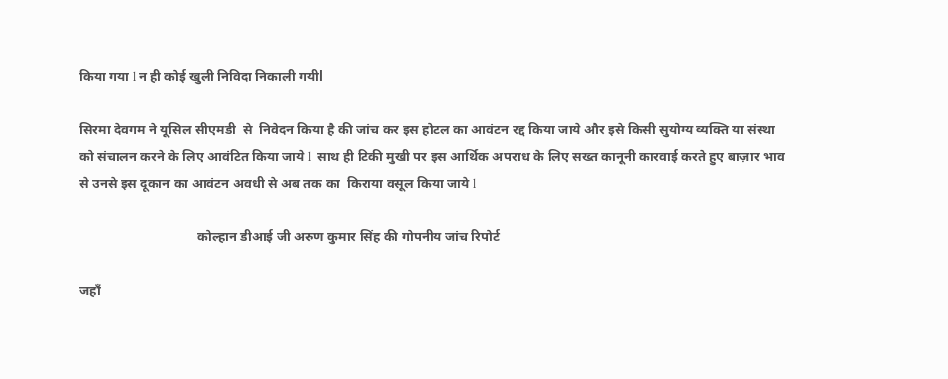किया गया l न ही कोई खुली निविदा निकाली गयीl

सिरमा देवगम ने यूसिल सीएमडी  से  निवेदन किया है की जांच कर इस होटल का आवंटन रद्द किया जाये और इसे किसी सुयोग्य व्यक्ति या संस्था को संचालन करने के लिए आवंटित किया जाये l  साथ ही टिकी मुखी पर इस आर्थिक अपराध के लिए सख्त कानूनी कारवाई करते हुए बाज़ार भाव से उनसे इस दूकान का आवंटन अवधी से अब तक का  किराया वसूल किया जाये l

                                   कोल्हान डीआई जी अरुण कुमार सिंह की गोपनीय जांच रिपोर्ट

जहाँ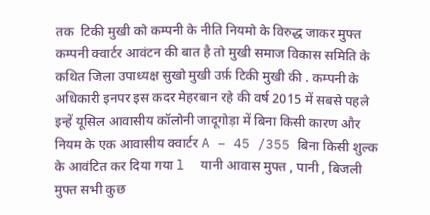तक  टिकी मुखी को कम्पनी के नीति नियमो के विरुद्ध जाकर मुफ्त कम्पनी क्वार्टर आवंटन की बात है तो मुखी समाज विकास समिति के कथित जिला उपाध्यक्ष सुखो मुखी उर्फ़ टिकी मुखी की . कम्पनी के अधिकारी इनपर इस कदर मेहरबान रहे की वर्ष 2015 में सबसे पहले इन्हें यूसिल आवासीय कॉलोनी जादूगोड़ा में बिना किसी कारण और नियम के एक आवासीय क्वार्टर A – 45 /355 बिना किसी शुल्क के आवंटित कर दिया गया l  यानी आवास मुफ्त , पानी , बिजली मुफ्त सभी कुछ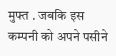मुफ्त . जबकि इस कम्पनी को अपने पसीने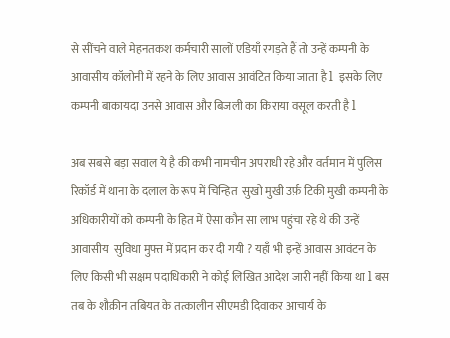से सींचने वाले मेहनतकश कर्मचारी सालों एडियाँ रगड़ते हैं तो उन्हें कम्पनी के आवासीय कॉलोनी में रहने के लिए आवास आवंटित किया जाता है l  इसके लिए कम्पनी बाकायदा उनसे आवास और बिजली का किराया वसूल करती है l

अब सबसे बड़ा सवाल ये है की कभी नामचीन अपराधी रहे और वर्तमान में पुलिस रिकॉर्ड में थाना के दलाल के रूप में चिन्हित  सुखो मुखी उर्फ़ टिकी मुखी कम्पनी के अधिकारीयों को कम्पनी के हित में ऐसा कौन सा लाभ पहुंचा रहे थे की उन्हें  आवासीय  सुविधा मुफ्त में प्रदान कर दी गयी ? यहाँ भी इन्हें आवास आवंटन के लिए किसी भी सक्षम पदाधिकारी ने कोई लिखित आदेश जारी नहीं किया था l बस तब के शौक़ीन तबियत के तत्कालीन सीएमडी दिवाकर आचार्य के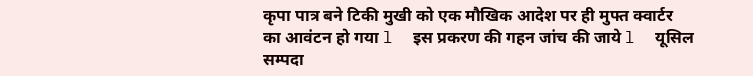कृपा पात्र बने टिकी मुखी को एक मौखिक आदेश पर ही मुफ्त क्वार्टर का आवंटन हो गया l  इस प्रकरण की गहन जांच की जाये l  यूसिल सम्पदा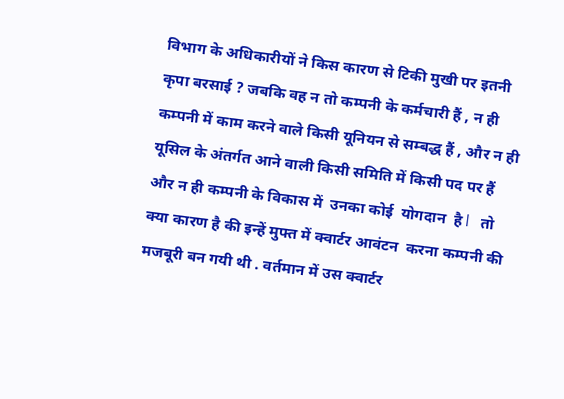विभाग के अधिकारीयों ने किस कारण से टिकी मुखी पर इतनी कृपा बरसाई ? जबकि वह न तो कम्पनी के कर्मचारी हैं , न ही कम्पनी में काम करने वाले किसी यूनियन से सम्बद्ध हैं , और न ही यूसिल के अंतर्गत आने वाली किसी समिति में किसी पद पर हैं और न ही कम्पनी के विकास में  उनका कोई  योगदान  है l   तो क्या कारण है की इन्हें मुफ्त में क्वार्टर आवंटन  करना कम्पनी की मजबूरी बन गयी थी . वर्तमान में उस क्वार्टर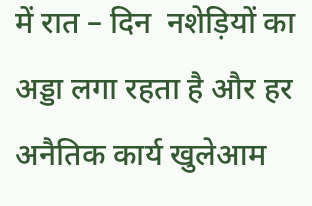में रात – दिन  नशेड़ियों का अड्डा लगा रहता है और हर अनैतिक कार्य खुलेआम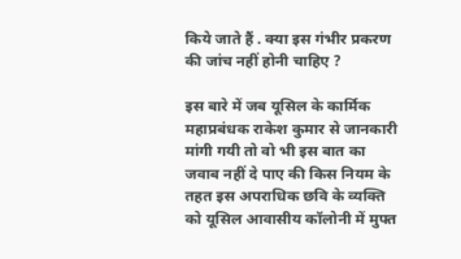किये जाते हैं . क्या इस गंभीर प्रकरण की जांच नहीं होनी चाहिए ?

इस बारे में जब यूसिल के कार्मिक महाप्रबंधक राकेश कुमार से जानकारी मांगी गयी तो वो भी इस बात का जवाब नहीं दे पाए की किस नियम के तहत इस अपराधिक छवि के व्यक्ति को यूसिल आवासीय कॉलोनी में मुफ्त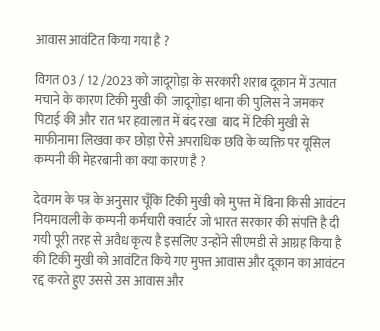आवास आवंटित किया गया है ?

विगत 03 / 12 /2023 को जादूगोड़ा के सरकारी शराब दूकान में उत्पात मचाने के कारण टिकी मुखी की  जादूगोड़ा थाना की पुलिस ने जमकर पिटाई की और रात भर हवालात में बंद रखा  बाद में टिकी मुखी से माफीनामा लिखवा कर छोड़ा ऐसे अपराधिक छवि के व्यक्ति पर यूसिल कम्पनी की मेहरबानी का क्या कारण है ?

देवगम के पत्र के अनुसार चूँकि टिकी मुखी को मुफ्त में बिना किसी आवंटन नियमावली के कम्पनी कर्मचारी क्वार्टर जो भारत सरकार की संपत्ति है दी गयी पूरी तरह से अवैध कृत्य है इसलिए उन्होंने सीएमडी से आग्रह किया है की टिकी मुखी को आवंटित किये गए मुफ्त आवास और दूकान का आवंटन रद्द करते हुए उससे उस आवास और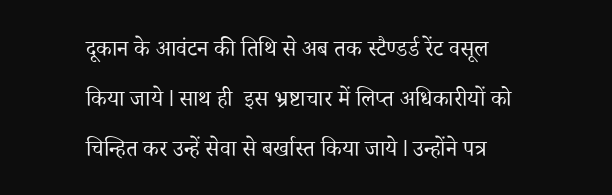दूकान के आवंटन की तिथि से अब तक स्टैण्डर्ड रेंट वसूल किया जाये l साथ ही  इस भ्रष्टाचार में लिप्त अधिकारीयों को चिन्हित कर उन्हें सेवा से बर्खास्त किया जाये l उन्होंने पत्र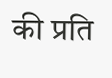की प्रति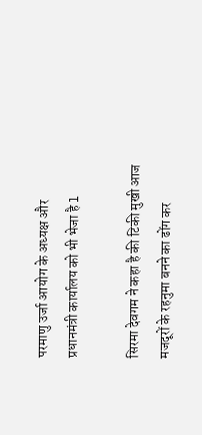परमाणु उर्जा आयोग के अध्यक्ष और प्रधानमंत्री कार्यालय को भी भेजा है l

सिरमा देवगम ने कहा है की टिकी मुखी आज मजदूरों के रहनुमा बनने का ढोंग कर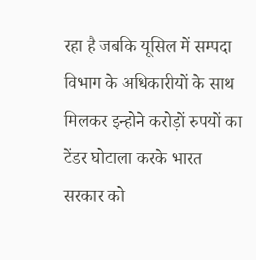रहा है जबकि यूसिल में सम्पदा विभाग के अधिकारीयों के साथ मिलकर इन्होने करोड़ों रुपयों का टेंडर घोटाला करके भारत सरकार को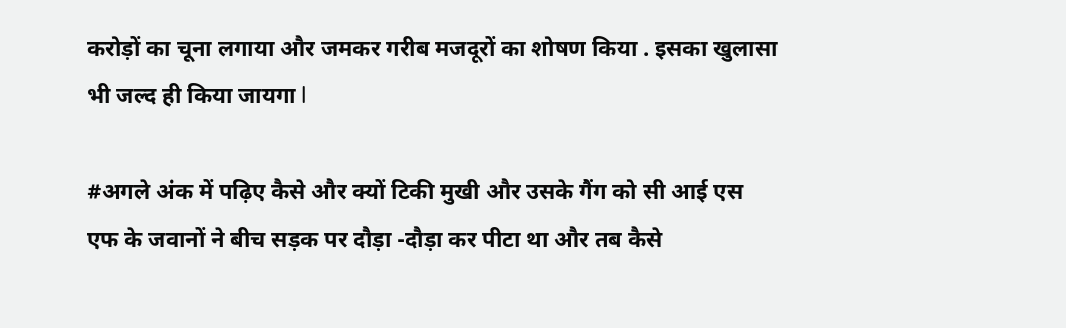करोड़ों का चूना लगाया और जमकर गरीब मजदूरों का शोषण किया . इसका खुलासा भी जल्द ही किया जायगा l

#अगले अंक में पढ़िए कैसे और क्यों टिकी मुखी और उसके गैंग को सी आई एस एफ के जवानों ने बीच सड़क पर दौड़ा -दौड़ा कर पीटा था और तब कैसे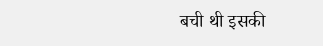बची थी इसकी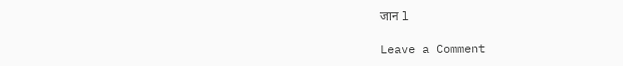जान l

Leave a Comment